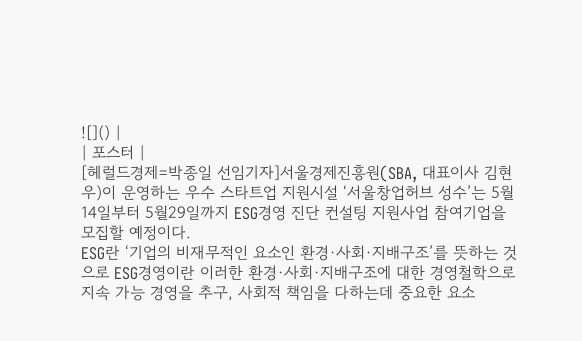![]() |
| 포스터 |
[헤럴드경제=박종일 선임기자]서울경제진흥원(SBA, 대표이사 김현우)이 운영하는 우수 스타트업 지원시설 ‘서울창업허브 성수’는 5월14일부터 5월29일까지 ESG경영 진단 컨설팅 지원사업 참여기업을 모집할 예정이다.
ESG란 ‘기업의 비재무적인 요소인 환경·사회·지배구조’를 뜻하는 것으로 ESG경영이란 이러한 환경·사회·지배구조에 대한 경영철학으로 지속 가능 경영을 추구, 사회적 책임을 다하는데 중요한 요소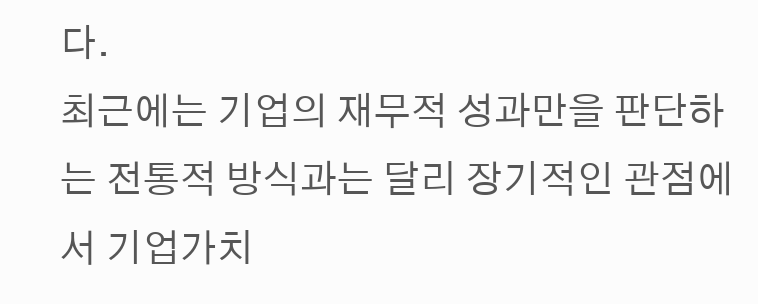다.
최근에는 기업의 재무적 성과만을 판단하는 전통적 방식과는 달리 장기적인 관점에서 기업가치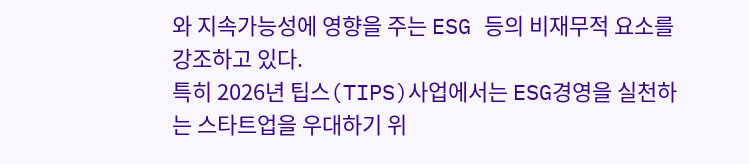와 지속가능성에 영향을 주는 ESG 등의 비재무적 요소를 강조하고 있다.
특히 2026년 팁스(TIPS)사업에서는 ESG경영을 실천하는 스타트업을 우대하기 위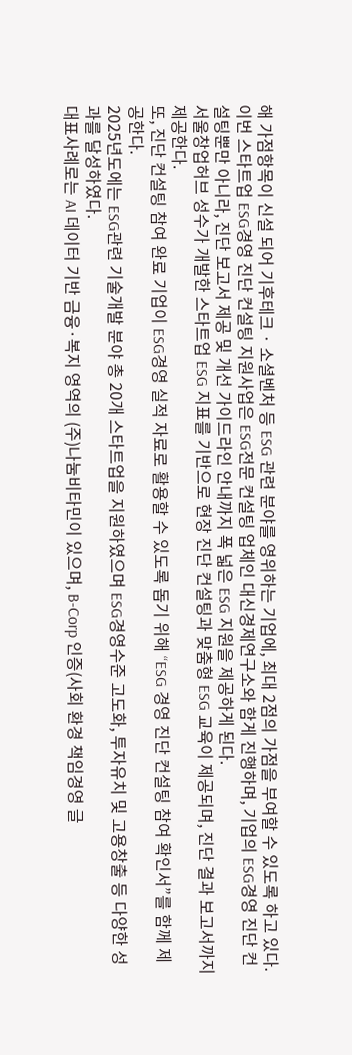해 가점항목이 신설 되어 기후테크 · 소셜벤처 등 ESG 관련 분야를 영위하는 기업에, 최대 2점의 가점을 부여할 수 있도록 하고 있다.
이번 스타트업 ESG경영 진단 컨설팅 지원사업은 ESG전문 컨설팅 업체인 대신경제연구소와 함게 진행하며, 기업의 ESG경영 진단 컨설팅뿐만 아니라, 진단 보고서 제공 및 개선 가이드라인 안내까지 폭 넓은 ESG 지원을 제공하게 된다.
서울창업허브 성수가 개발한 스타트업 ESG 지표를 기반으로 현장 진단 컨설팅과 맞춤형 ESG 교육이 제공되며, 진단 결과 보고서까지 제공한다.
또, 진단 컨설팅 참여 완료 기업이 ESG경영 실적 자료로 활용할 수 있도록 돕기 위해 “ESG 경영 진단 컨설팅 참여 확인서”를 함께 제공한다.
2025년도에는 ESG관련 기술개발 분야 총 20개 스타트업을 지원하였으며 ESG경영수준 고도화, 투자유치 및 고용창출 등 다양한 성과를 달성하였다.
대표사례로는 AI 데이터 기반 금융·복지 영역의 (주)나눔비타민이 있으며, B-Corp 인증(사회 환경 책임경영 글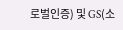로벌인증) 및 GS(소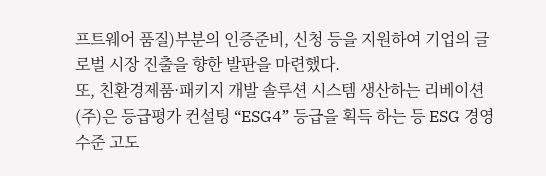프트웨어 품질)부분의 인증준비, 신청 등을 지원하여 기업의 글로벌 시장 진출을 향한 발판을 마련했다.
또, 친환경제품·패키지 개발 솔루션 시스템 생산하는 리베이션(주)은 등급평가 컨설팅 “ESG4” 등급을 획득 하는 등 ESG 경영수준 고도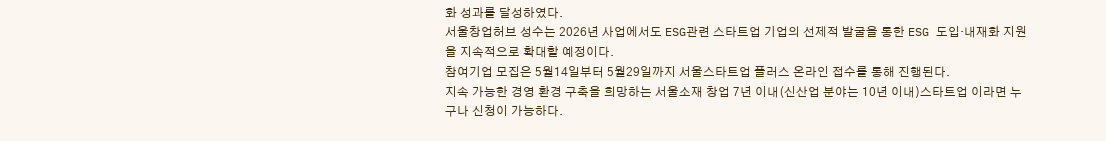화 성과를 달성하였다.
서울창업허브 성수는 2026년 사업에서도 ESG관련 스타트업 기업의 선제적 발굴을 통한 ESG 도입·내재화 지원을 지속적으로 확대할 예정이다.
참여기업 모집은 5월14일부터 5월29일까지 서울스타트업 플러스 온라인 접수를 통해 진행된다.
지속 가능한 경영 환경 구축을 희망하는 서울소재 창업 7년 이내(신산업 분야는 10년 이내)스타트업 이라면 누구나 신청이 가능하다.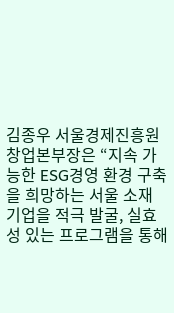김종우 서울경제진흥원 창업본부장은 “지속 가능한 ESG경영 환경 구축을 희망하는 서울 소재 기업을 적극 발굴, 실효성 있는 프로그램을 통해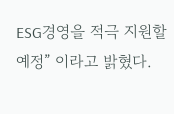ESG경영을 적극 지원할 예정” 이라고 밝혔다.